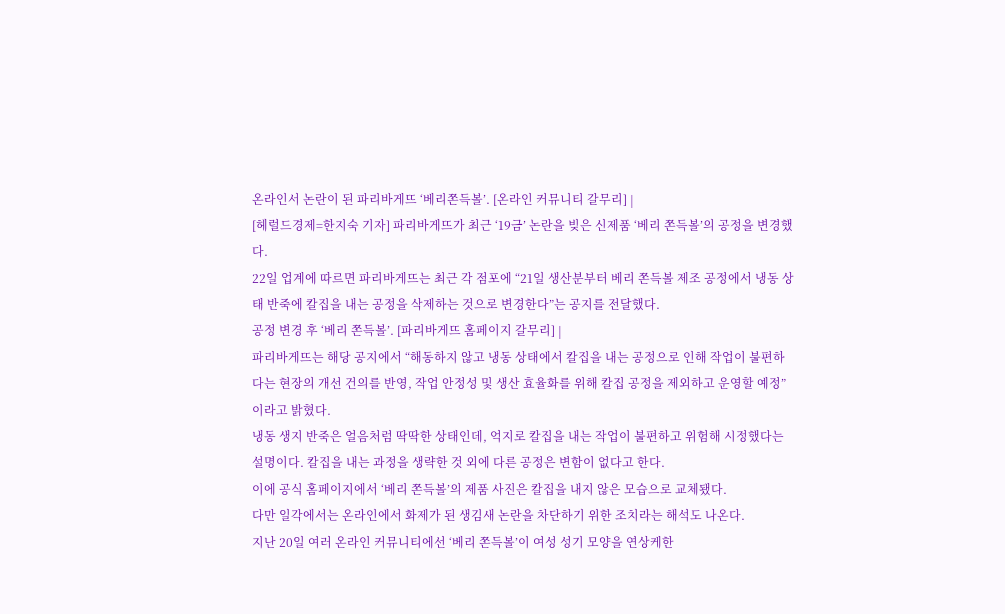온라인서 논란이 된 파리바게뜨 ‘베리쫀득볼’. [온라인 커뮤니티 갈무리] |
[헤럴드경제=한지숙 기자] 파리바게뜨가 최근 ‘19금’ 논란을 빚은 신제품 ‘베리 쫀득볼’의 공정을 변경했다.
22일 업계에 따르면 파리바게뜨는 최근 각 점포에 “21일 생산분부터 베리 쫀득볼 제조 공정에서 냉동 상태 반죽에 칼집을 내는 공정을 삭제하는 것으로 변경한다”는 공지를 전달했다.
공정 변경 후 ‘베리 쫀득볼’. [파리바게뜨 홈페이지 갈무리] |
파리바게뜨는 해당 공지에서 “해동하지 않고 냉동 상태에서 칼집을 내는 공정으로 인해 작업이 불편하다는 현장의 개선 건의를 반영, 작업 안정성 및 생산 효율화를 위해 칼집 공정을 제외하고 운영할 예정”이라고 밝혔다.
냉동 생지 반죽은 얼음처럼 딱딱한 상태인데, 억지로 칼집을 내는 작업이 불편하고 위험해 시정했다는 설명이다. 칼집을 내는 과정을 생략한 것 외에 다른 공정은 변함이 없다고 한다.
이에 공식 홈페이지에서 ‘베리 쫀득볼’의 제품 사진은 칼집을 내지 않은 모습으로 교체됐다.
다만 일각에서는 온라인에서 화제가 된 생김새 논란을 차단하기 위한 조치라는 해석도 나온다.
지난 20일 여러 온라인 커뮤니티에선 ‘베리 쫀득볼’이 여성 성기 모양을 연상케한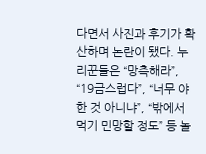다면서 사진과 후기가 확산하며 논란이 됐다. 누리꾼들은 “망측해라”, “19금스럽다”, “너무 야한 것 아니냐”, “밖에서 먹기 민망할 정도” 등 놀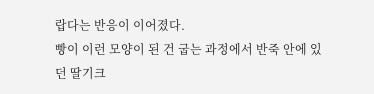랍다는 반응이 이어졌다.
빵이 이런 모양이 된 건 굽는 과정에서 반죽 안에 있던 딸기크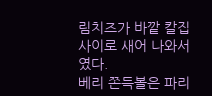림치즈가 바깥 칼집 사이로 새어 나와서였다.
베리 쫀득볼은 파리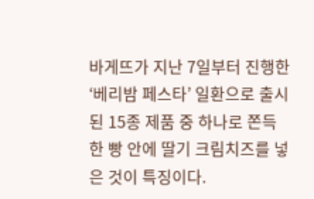바게뜨가 지난 7일부터 진행한 ‘베리밤 페스타’ 일환으로 출시된 15종 제품 중 하나로 쫀득한 빵 안에 딸기 크림치즈를 넣은 것이 특징이다.